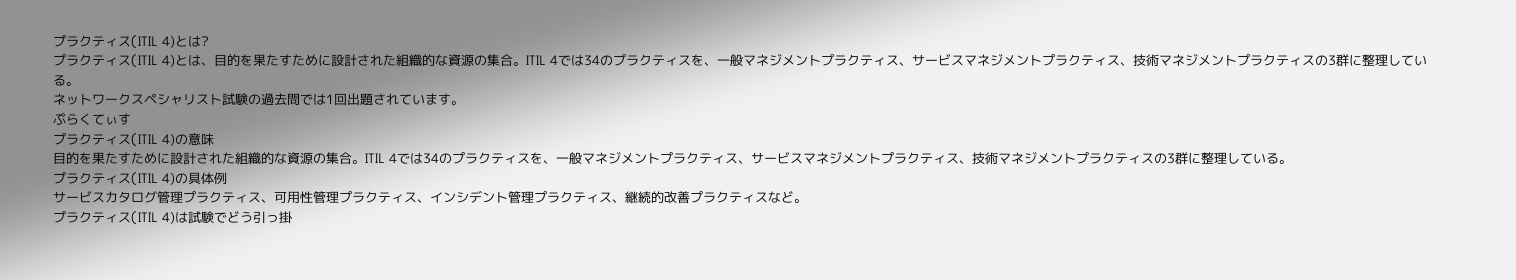プラクティス(ITIL 4)とは?
プラクティス(ITIL 4)とは、目的を果たすために設計された組織的な資源の集合。ITIL 4では34のプラクティスを、一般マネジメントプラクティス、サービスマネジメントプラクティス、技術マネジメントプラクティスの3群に整理している。
ネットワークスペシャリスト試験の過去問では1回出題されています。
ぷらくてぃす
プラクティス(ITIL 4)の意味
目的を果たすために設計された組織的な資源の集合。ITIL 4では34のプラクティスを、一般マネジメントプラクティス、サービスマネジメントプラクティス、技術マネジメントプラクティスの3群に整理している。
プラクティス(ITIL 4)の具体例
サービスカタログ管理プラクティス、可用性管理プラクティス、インシデント管理プラクティス、継続的改善プラクティスなど。
プラクティス(ITIL 4)は試験でどう引っ掛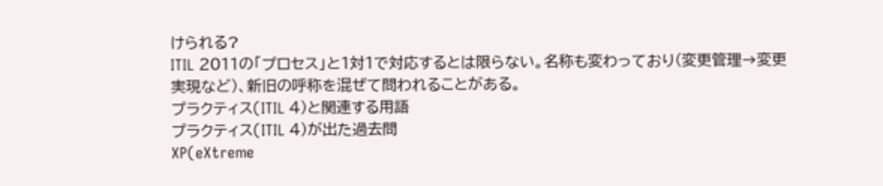けられる?
ITIL 2011の「プロセス」と1対1で対応するとは限らない。名称も変わっており(変更管理→変更実現など)、新旧の呼称を混ぜて問われることがある。
プラクティス(ITIL 4)と関連する用語
プラクティス(ITIL 4)が出た過去問
XP(eXtreme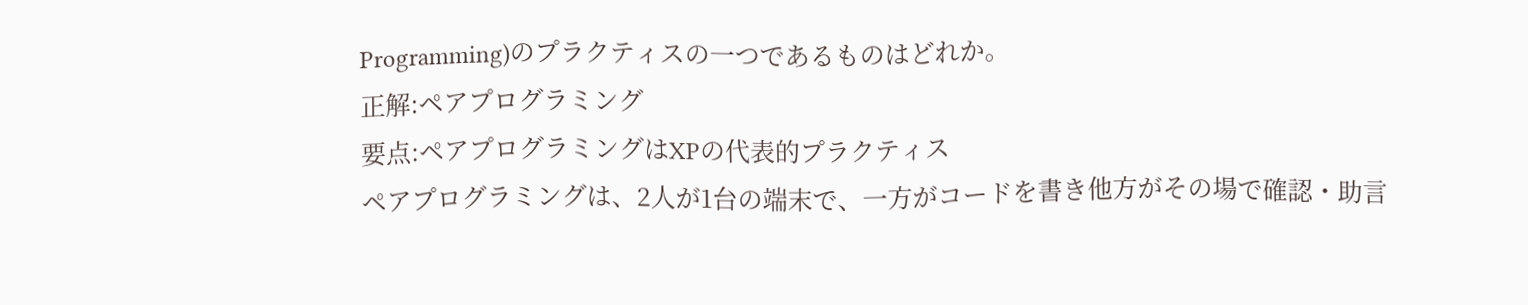Programming)のプラクティスの一つであるものはどれか。
正解:ペアプログラミング
要点:ペアプログラミングはXPの代表的プラクティス
ペアプログラミングは、2人が1台の端末で、一方がコードを書き他方がその場で確認・助言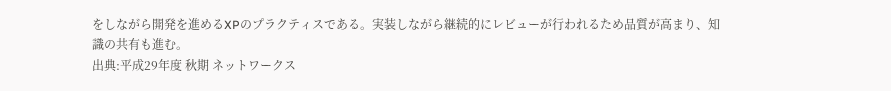をしながら開発を進めるXPのプラクティスである。実装しながら継続的にレビューが行われるため品質が高まり、知識の共有も進む。
出典:平成29年度 秋期 ネットワークス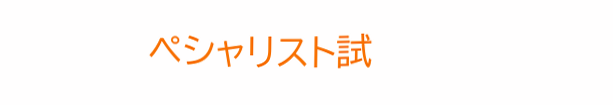ペシャリスト試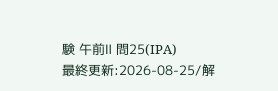験 午前Ⅱ 問25(IPA)
最終更新:2026-08-25/解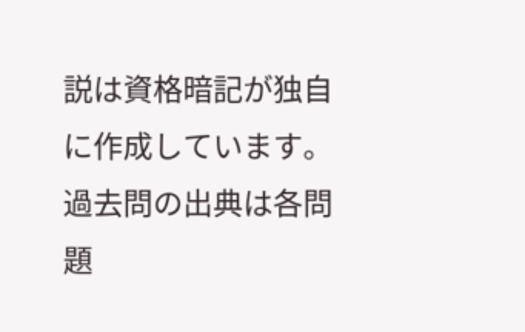説は資格暗記が独自に作成しています。 過去問の出典は各問題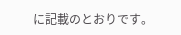に記載のとおりです。